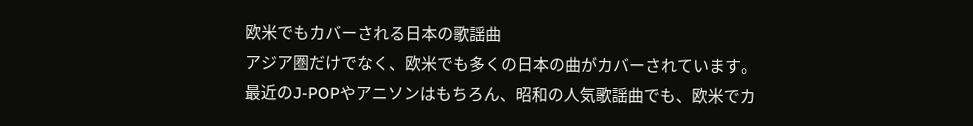欧米でもカバーされる日本の歌謡曲
アジア圏だけでなく、欧米でも多くの日本の曲がカバーされています。
最近のJ-POPやアニソンはもちろん、昭和の人気歌謡曲でも、欧米でカ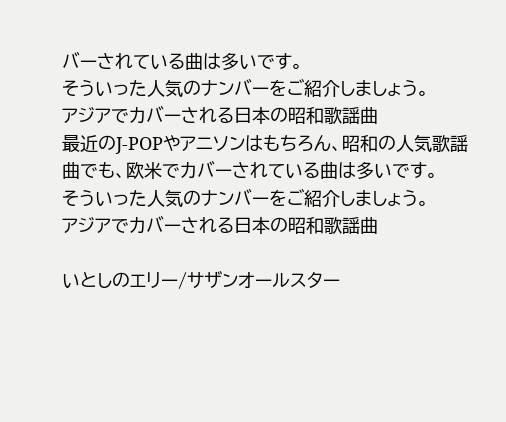バーされている曲は多いです。
そういった人気のナンバーをご紹介しましょう。
アジアでカバーされる日本の昭和歌謡曲
最近のJ-POPやアニソンはもちろん、昭和の人気歌謡曲でも、欧米でカバーされている曲は多いです。
そういった人気のナンバーをご紹介しましょう。
アジアでカバーされる日本の昭和歌謡曲

いとしのエリー/サザンオールスター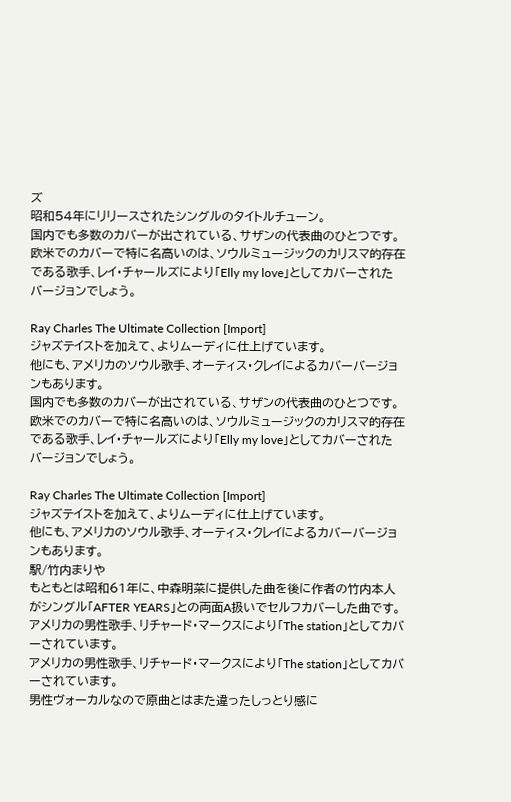ズ
昭和54年にリリースされたシングルのタイトルチューン。
国内でも多数のカバーが出されている、サザンの代表曲のひとつです。
欧米でのカバーで特に名高いのは、ソウルミュージックのカリスマ的存在である歌手、レイ・チャールズにより「Elly my love」としてカバーされたバージョンでしょう。

Ray Charles The Ultimate Collection [Import]
ジャズテイストを加えて、よりムーディに仕上げています。
他にも、アメリカのソウル歌手、オーティス・クレイによるカバーバージョンもあります。
国内でも多数のカバーが出されている、サザンの代表曲のひとつです。
欧米でのカバーで特に名高いのは、ソウルミュージックのカリスマ的存在である歌手、レイ・チャールズにより「Elly my love」としてカバーされたバージョンでしょう。

Ray Charles The Ultimate Collection [Import]
ジャズテイストを加えて、よりムーディに仕上げています。
他にも、アメリカのソウル歌手、オーティス・クレイによるカバーバージョンもあります。
駅/竹内まりや
もともとは昭和61年に、中森明菜に提供した曲を後に作者の竹内本人がシングル「AFTER YEARS」との両面A扱いでセルフカバーした曲です。
アメリカの男性歌手、リチャード・マークスにより「The station」としてカバーされています。
アメリカの男性歌手、リチャード・マークスにより「The station」としてカバーされています。
男性ヴォーカルなので原曲とはまた違ったしっとり感に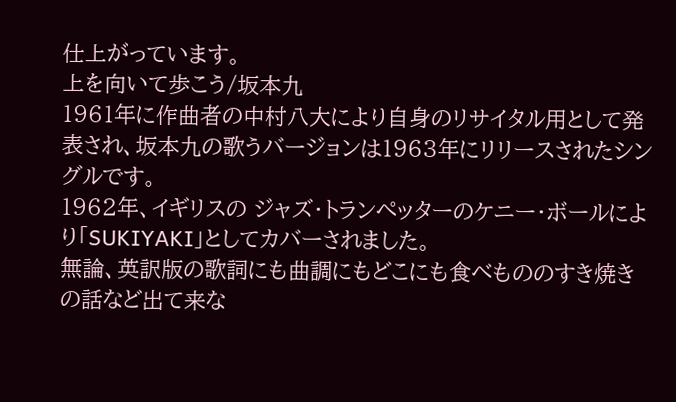仕上がっています。
上を向いて歩こう/坂本九
1961年に作曲者の中村八大により自身のリサイタル用として発表され、坂本九の歌うバージョンは1963年にリリースされたシングルです。
1962年、イギリスの ジャズ・トランぺッターのケニー・ボールにより「SUKIYAKI」としてカバーされました。
無論、英訳版の歌詞にも曲調にもどこにも食べもののすき焼きの話など出て来な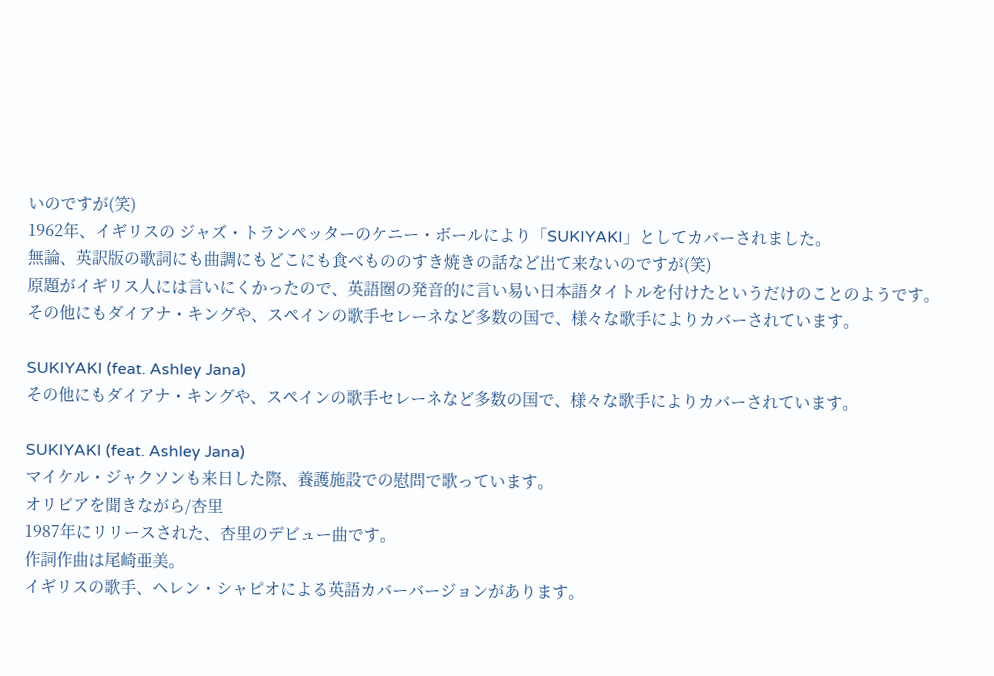いのですが(笑)
1962年、イギリスの ジャズ・トランぺッターのケニー・ボールにより「SUKIYAKI」としてカバーされました。
無論、英訳版の歌詞にも曲調にもどこにも食べもののすき焼きの話など出て来ないのですが(笑)
原題がイギリス人には言いにくかったので、英語圏の発音的に言い易い日本語タイトルを付けたというだけのことのようです。
その他にもダイアナ・キングや、スペインの歌手セレーネなど多数の国で、様々な歌手によりカバーされています。

SUKIYAKI (feat. Ashley Jana)
その他にもダイアナ・キングや、スペインの歌手セレーネなど多数の国で、様々な歌手によりカバーされています。

SUKIYAKI (feat. Ashley Jana)
マイケル・ジャクソンも来日した際、養護施設での慰問で歌っています。
オリビアを聞きながら/杏里
1987年にリリースされた、杏里のデビュー曲です。
作詞作曲は尾崎亜美。
イギリスの歌手、ヘレン・シャピオによる英語カバーバージョンがあります。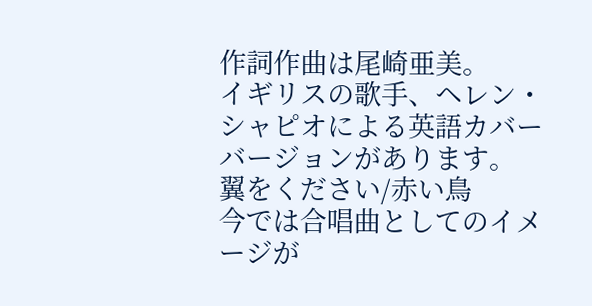作詞作曲は尾崎亜美。
イギリスの歌手、ヘレン・シャピオによる英語カバーバージョンがあります。
翼をください/赤い鳥
今では合唱曲としてのイメージが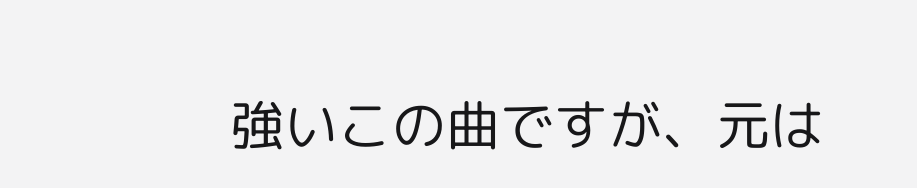強いこの曲ですが、元は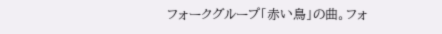フォークグループ「赤い鳥」の曲。フォ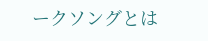ークソングとは